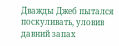Дважды Джеб пытался поскуливать, уловив давний запах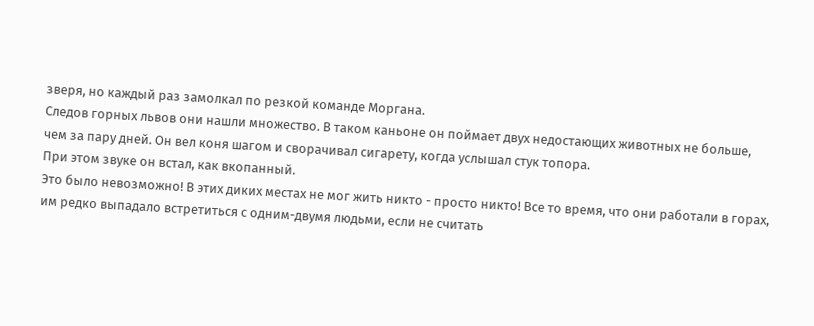зверя, но каждый раз замолкал по резкой команде Моргана.
Следов горных львов они нашли множество. В таком каньоне он поймает двух недостающих животных не больше, чем за пару дней. Он вел коня шагом и сворачивал сигарету, когда услышал стук топора.
При этом звуке он встал, как вкопанный.
Это было невозможно! В этих диких местах не мог жить никто - просто никто! Все то время, что они работали в горах, им редко выпадало встретиться с одним-двумя людьми, если не считать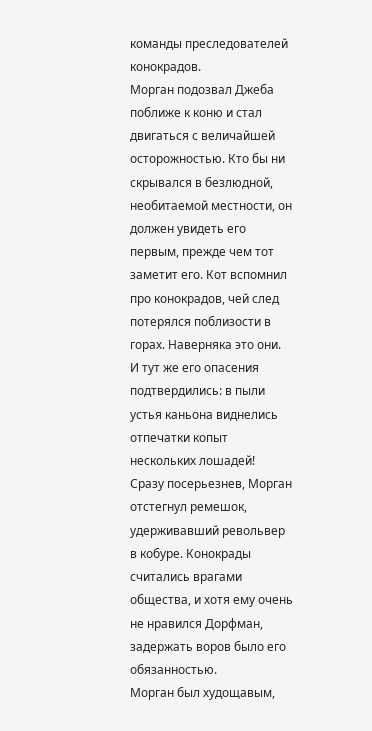команды преследователей конокрадов.
Морган подозвал Джеба поближе к коню и стал двигаться с величайшей осторожностью. Кто бы ни скрывался в безлюдной, необитаемой местности, он должен увидеть его первым, прежде чем тот заметит его. Кот вспомнил про конокрадов, чей след потерялся поблизости в горах. Наверняка это они.
И тут же его опасения подтвердились: в пыли устья каньона виднелись отпечатки копыт нескольких лошадей!
Сразу посерьезнев, Морган отстегнул ремешок, удерживавший револьвер в кобуре. Конокрады считались врагами общества, и хотя ему очень не нравился Дорфман, задержать воров было его обязанностью.
Морган был худощавым,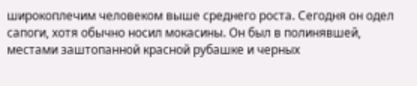широкоплечим человеком выше среднего роста. Сегодня он одел сапоги, хотя обычно носил мокасины. Он был в полинявшей, местами заштопанной красной рубашке и черных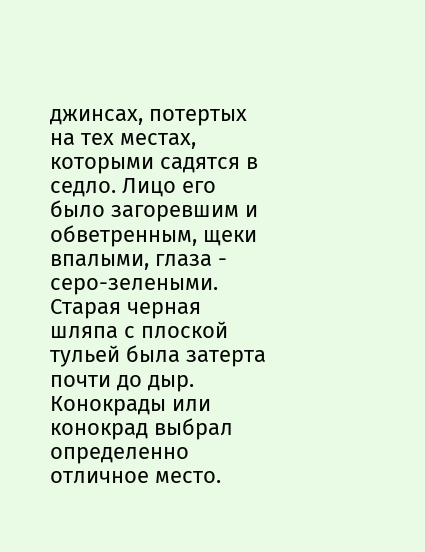джинсах, потертых на тех местах, которыми садятся в седло. Лицо его было загоревшим и обветренным, щеки впалыми, глаза - серо-зелеными. Старая черная шляпа с плоской тульей была затерта почти до дыр.
Конокрады или конокрад выбрал определенно отличное место.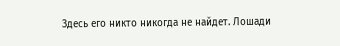Здесь его никто никогда не найдет. Лошади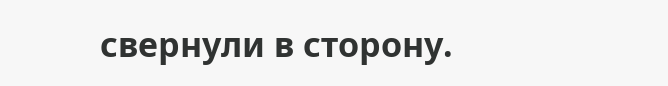свернули в сторону.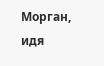Морган, идя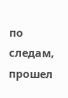по следам, прошел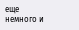еще немного и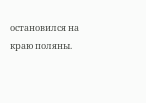остановился на краю поляны.